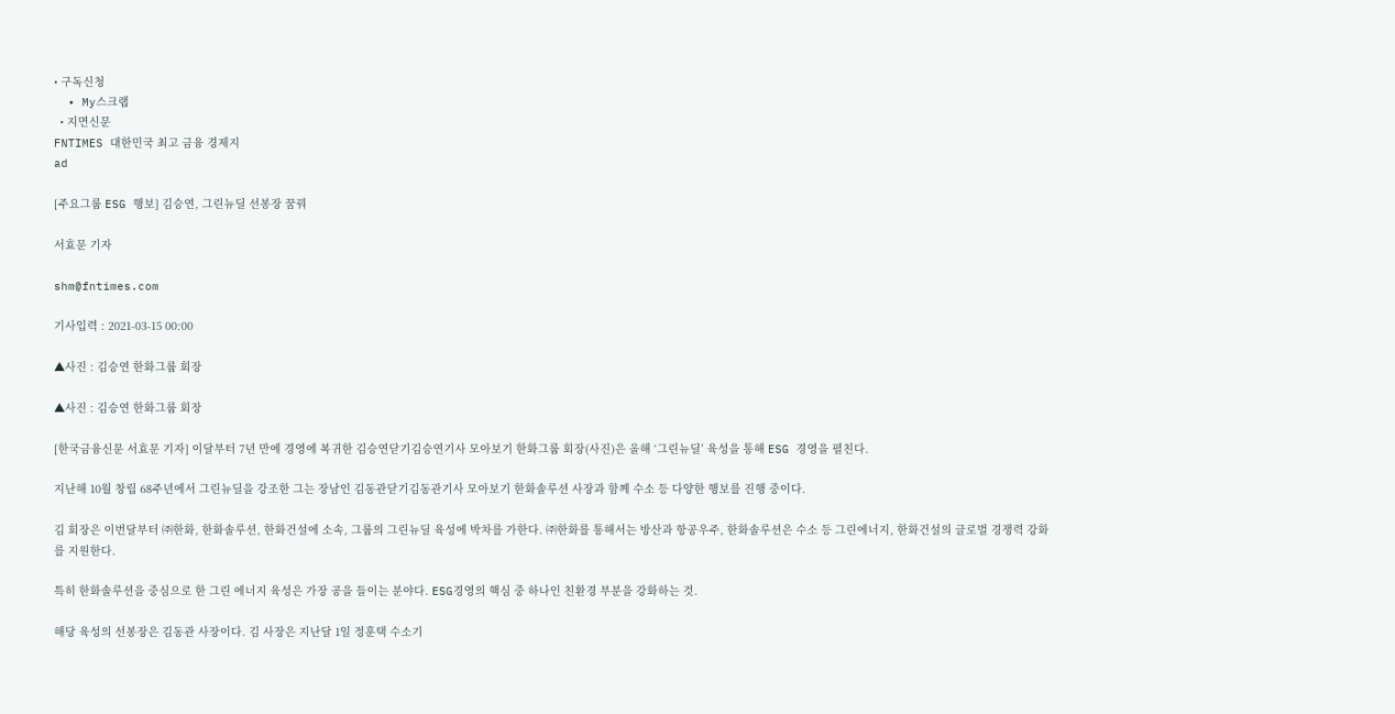• 구독신청
  • My스크랩
  • 지면신문
FNTIMES 대한민국 최고 금융 경제지
ad

[주요그룹 ESG 행보] 김승연, 그린뉴딜 선봉장 꿈꿔

서효문 기자

shm@fntimes.com

기사입력 : 2021-03-15 00:00

▲사진 : 김승연 한화그룹 회장

▲사진 : 김승연 한화그룹 회장

[한국금융신문 서효문 기자] 이달부터 7년 만에 경영에 복귀한 김승연닫기김승연기사 모아보기 한화그룹 회장(사진)은 올해 ‘그린뉴딜’ 육성을 통해 ESG 경영을 펼친다.

지난해 10월 창립 68주년에서 그린뉴딜을 강조한 그는 장남인 김동관닫기김동관기사 모아보기 한화솔루션 사장과 함께 수소 등 다양한 행보를 진행 중이다.

김 회장은 이번달부터 ㈜한화, 한화솔루션, 한화건설에 소속, 그룹의 그린뉴딜 육성에 박차를 가한다. ㈜한화를 통해서는 방산과 항공우주, 한화솔루션은 수소 등 그린에너지, 한화건설의 글로벌 경쟁력 강화를 지원한다.

특히 한화솔루션을 중심으로 한 그린 에너지 육성은 가장 공을 들이는 분야다. ESG경영의 핵심 중 하나인 친환경 부분을 강화하는 것.

해당 육성의 선봉장은 김동관 사장이다. 김 사장은 지난달 1일 정훈택 수소기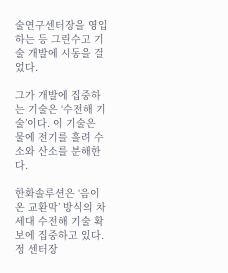술연구센터장을 영입하는 등 그린수고 기술 개발에 시동을 걸었다.

그가 개발에 집중하는 기술은 ‘수전해 기술’이다. 이 기술은 물에 전기를 흘려 수소와 산소를 분해한다.

한화솔루션은 ‘음이온 교환막’ 방식의 차세대 수전해 기술 확보에 집중하고 있다. 정 센터장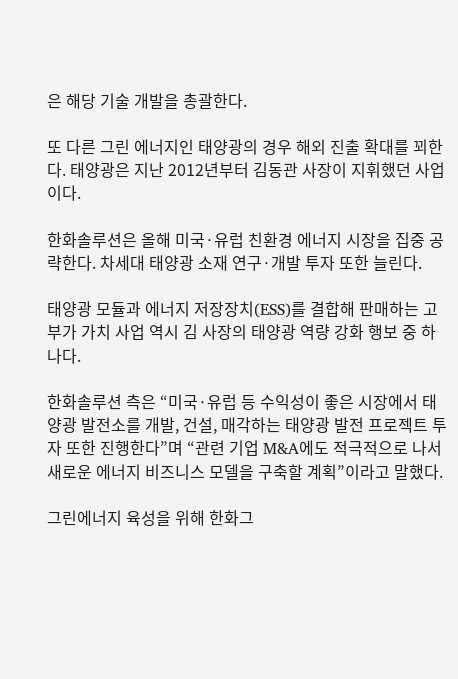은 해당 기술 개발을 총괄한다.

또 다른 그린 에너지인 태양광의 경우 해외 진출 확대를 꾀한다. 태양광은 지난 2012년부터 김동관 사장이 지휘했던 사업이다.

한화솔루션은 올해 미국·유럽 친환경 에너지 시장을 집중 공략한다. 차세대 태양광 소재 연구·개발 투자 또한 늘린다.

태양광 모듈과 에너지 저장장치(ESS)를 결합해 판매하는 고부가 가치 사업 역시 김 사장의 태양광 역량 강화 행보 중 하나다.

한화솔루션 측은 “미국·유럽 등 수익성이 좋은 시장에서 태양광 발전소를 개발, 건설, 매각하는 태양광 발전 프로젝트 투자 또한 진행한다”며 “관련 기업 M&A에도 적극적으로 나서 새로운 에너지 비즈니스 모델을 구축할 계획”이라고 말했다.

그린에너지 육성을 위해 한화그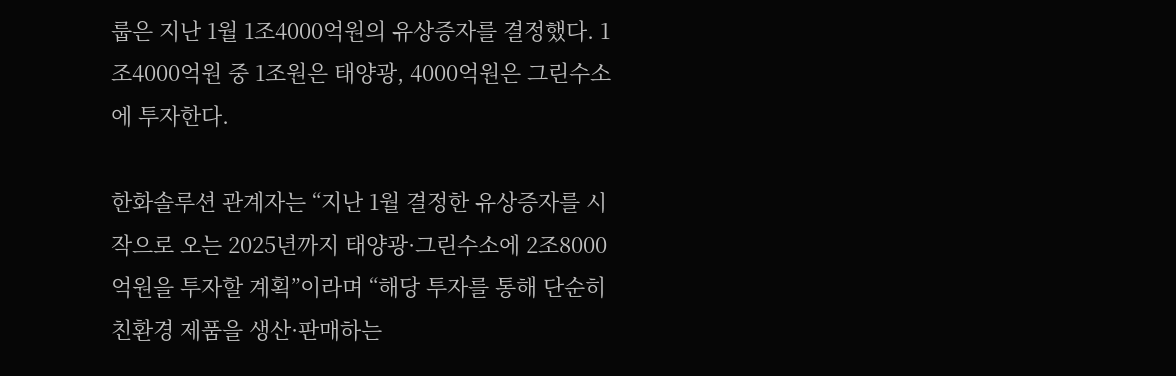룹은 지난 1월 1조4000억원의 유상증자를 결정했다. 1조4000억원 중 1조원은 태양광, 4000억원은 그린수소에 투자한다.

한화솔루션 관계자는 “지난 1월 결정한 유상증자를 시작으로 오는 2025년까지 태양광·그린수소에 2조8000억원을 투자할 계획”이라며 “해당 투자를 통해 단순히 친환경 제품을 생산·판매하는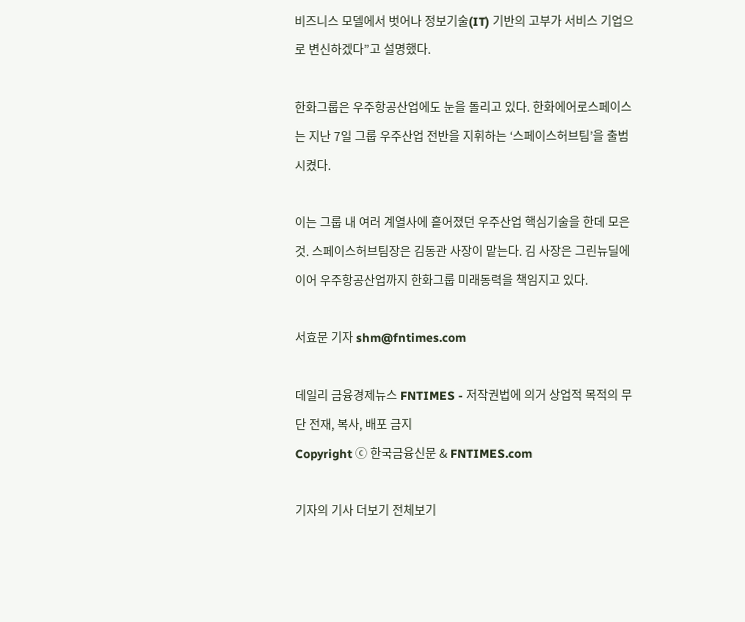비즈니스 모델에서 벗어나 정보기술(IT) 기반의 고부가 서비스 기업으로 변신하겠다”고 설명했다.

한화그룹은 우주항공산업에도 눈을 돌리고 있다. 한화에어로스페이스는 지난 7일 그룹 우주산업 전반을 지휘하는 ‘스페이스허브팀’을 출범시켰다.

이는 그룹 내 여러 계열사에 흩어졌던 우주산업 핵심기술을 한데 모은 것. 스페이스허브팀장은 김동관 사장이 맡는다. 김 사장은 그린뉴딜에 이어 우주항공산업까지 한화그룹 미래동력을 책임지고 있다.

서효문 기자 shm@fntimes.com

데일리 금융경제뉴스 FNTIMES - 저작권법에 의거 상업적 목적의 무단 전재, 복사, 배포 금지
Copyright ⓒ 한국금융신문 & FNTIMES.com

기자의 기사 더보기 전체보기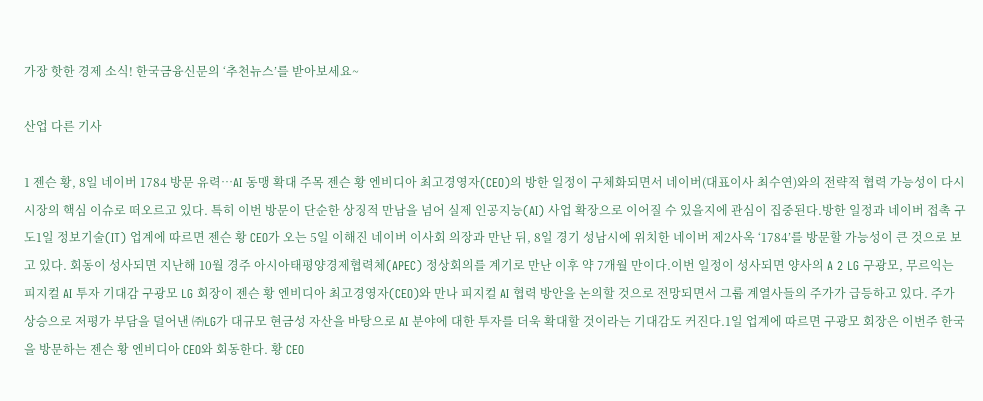가장 핫한 경제 소식! 한국금융신문의 ‘추천뉴스’를 받아보세요~

산업 다른 기사

1 젠슨 황, 8일 네이버 1784 방문 유력…AI 동맹 확대 주목 젠슨 황 엔비디아 최고경영자(CEO)의 방한 일정이 구체화되면서 네이버(대표이사 최수연)와의 전략적 협력 가능성이 다시 시장의 핵심 이슈로 떠오르고 있다. 특히 이번 방문이 단순한 상징적 만남을 넘어 실제 인공지능(AI) 사업 확장으로 이어질 수 있을지에 관심이 집중된다.방한 일정과 네이버 접촉 구도1일 정보기술(IT) 업계에 따르면 젠슨 황 CEO가 오는 5일 이해진 네이버 이사회 의장과 만난 뒤, 8일 경기 성남시에 위치한 네이버 제2사옥 ‘1784’를 방문할 가능성이 큰 것으로 보고 있다. 회동이 성사되면 지난해 10월 경주 아시아태평양경제협력체(APEC) 정상회의를 계기로 만난 이후 약 7개월 만이다.이번 일정이 성사되면 양사의 A 2 LG 구광모, 무르익는 피지컬 AI 투자 기대감 구광모 LG 회장이 젠슨 황 엔비디아 최고경영자(CEO)와 만나 피지컬 AI 협력 방안을 논의할 것으로 전망되면서 그룹 계열사들의 주가가 급등하고 있다. 주가 상승으로 저평가 부담을 덜어낸 ㈜LG가 대규모 현금성 자산을 바탕으로 AI 분야에 대한 투자를 더욱 확대할 것이라는 기대감도 커진다.1일 업계에 따르면 구광모 회장은 이번주 한국을 방문하는 젠슨 황 엔비디아 CEO와 회동한다. 황 CEO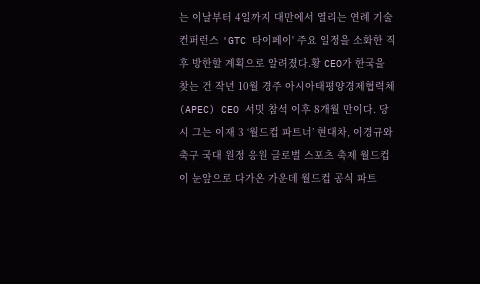는 이날부터 4일까지 대만에서 열리는 연례 기술 컨퍼런스 'GTC 타이페이' 주요 일정을 소화한 직후 방한할 계획으로 알려졌다.황 CEO가 한국을 찾는 건 작년 10월 경주 아시아태평양경제협력체(APEC) CEO 서밋 참석 이후 8개월 만이다. 당시 그는 이재 3 ‘월드컵 파트너’ 현대차, 이경규와 축구 국대 원정 응원 글로벌 스포츠 축제 월드컵이 눈앞으로 다가온 가운데 월드컵 공식 파트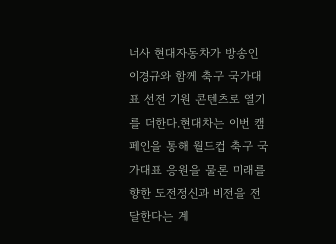너사 현대자동차가 방송인 이경규와 함께 축구 국가대표 선전 기원 콘텐츠로 열기를 더한다.현대차는 이번 캠페인을 통해 월드컵 축구 국가대표 응원을 물론 미래를 향한 도전정신과 비전을 전달한다는 계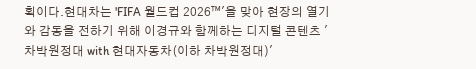획이다.현대차는 'FIFA 월드컵 2026™'을 맞아 현장의 열기와 감동을 전하기 위해 이경규와 함께하는 디지털 콘텐츠 '차박원정대 with 현대자동차(이하 차박원정대)'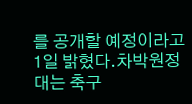를 공개할 예정이라고 1일 밝혔다.차박원정대는 축구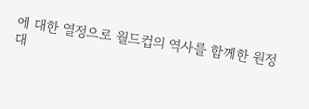에 대한 열정으로 월드컵의 역사를 함께한 원정대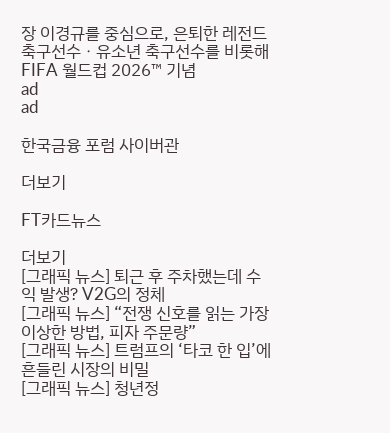장 이경규를 중심으로, 은퇴한 레전드 축구선수ㆍ유소년 축구선수를 비롯해 FIFA 월드컵 2026™ 기념
ad
ad

한국금융 포럼 사이버관

더보기

FT카드뉴스

더보기
[그래픽 뉴스] 퇴근 후 주차했는데 수익 발생? V2G의 정체
[그래픽 뉴스] “전쟁 신호를 읽는 가장 이상한 방법, 피자 주문량”
[그래픽 뉴스] 트럼프의 ‘타코 한 입’에 흔들린 시장의 비밀
[그래픽 뉴스] 청년정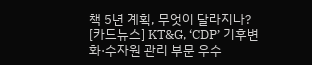책 5년 계획, 무엇이 달라지나?
[카드뉴스] KT&G, ‘CDP’ 기후변화·수자원 관리 부문 우수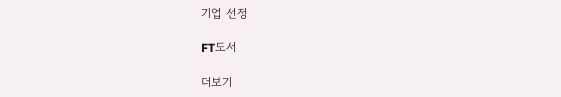기업 선정

FT도서

더보기